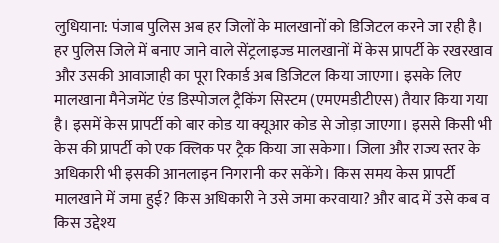लुधियाना: पंजाब पुलिस अब हर जिलों के मालखानों को डिजिटल करने जा रही है। हर पुलिस जिले में बनाए जाने वाले सेंट्रलाइज्ड मालखानों में केस प्रापर्टी के रखरखाव और उसकी आवाजाही का पूरा रिकार्ड अब डिजिटल किया जाएगा। इसके लिए मालखाना मैनेजमेंट एंड डिस्पोजल ट्रैकिंग सिस्टम (एमएमडीटीएस) तैयार किया गया है। इसमें केस प्रापर्टी को बार कोड या क्यूआर कोड से जोड़ा जाएगा। इससे किसी भी केस की प्रापर्टी को एक क्लिक पर ट्रैक किया जा सकेगा। जिला और राज्य स्तर के अधिकारी भी इसकी आनलाइन निगरानी कर सकेंगे। किस समय केस प्रापर्टी मालखाने में जमा हुई? किस अधिकारी ने उसे जमा करवाया? और बाद में उसे कब व किस उद्देश्य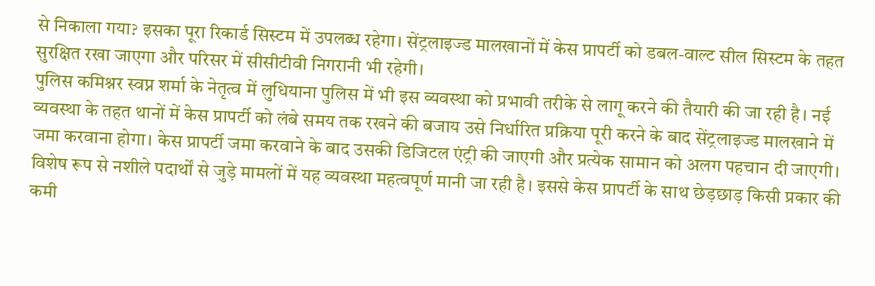से निकाला गया? इसका पूरा रिकार्ड सिस्टम में उपलब्ध रहेगा। सेंट्रलाइज्ड मालखानों में केस प्रापर्टी को डबल-वाल्ट सील सिस्टम के तहत सुरक्षित रखा जाएगा और परिसर में सीसीटीवी निगरानी भी रहेगी।
पुलिस कमिश्नर स्वप्न शर्मा के नेतृत्व में लुधियाना पुलिस में भी इस व्यवस्था को प्रभावी तरीके से लागू करने की तैयारी की जा रही है। नई व्यवस्था के तहत थानों में केस प्रापर्टी को लंबे समय तक रखने की बजाय उसे निर्धारित प्रक्रिया पूरी करने के बाद सेंट्रलाइज्ड मालखाने में जमा करवाना होगा। केस प्रापर्टी जमा करवाने के बाद उसकी डिजिटल एंट्री की जाएगी और प्रत्येक सामान को अलग पहचान दी जाएगी।
विशेष रूप से नशीले पदार्थों से जुड़े मामलों में यह व्यवस्था महत्वपूर्ण मानी जा रही है। इससे केस प्रापर्टी के साथ छेड़छाड़ किसी प्रकार की कमी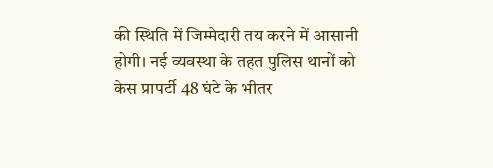की स्थिति में जिम्मेदारी तय करने में आसानी होगी। नई व्यवस्था के तहत पुलिस थानों को केस प्रापर्टी 48 घंटे के भीतर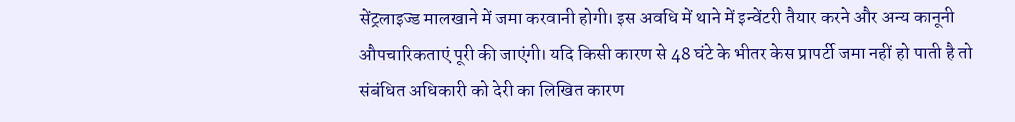सेंट्रलाइज्ड मालखाने में जमा करवानी होगी। इस अवधि में थाने में इन्वेंटरी तैयार करने और अन्य कानूनी औपचारिकताएं पूरी की जाएंगी। यदि किसी कारण से 48 घंटे के भीतर केस प्रापर्टी जमा नहीं हो पाती है तो संबंधित अधिकारी को देरी का लिखित कारण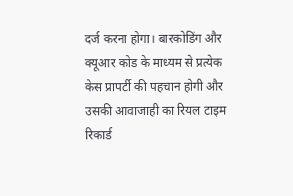दर्ज करना होगा। बारकोडिंग और क्यूआर कोड के माध्यम से प्रत्येक केस प्रापर्टी की पहचान होगी और उसकी आवाजाही का रियल टाइम रिकार्ड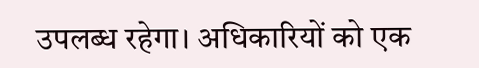उपलब्ध रहेगा। अधिकारियों को एक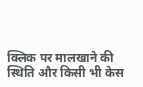क्लिक पर मालखाने की स्थिति और किसी भी केस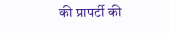की प्रापर्टी की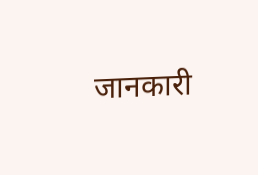जानकारी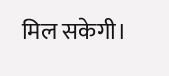मिल सकेगी।